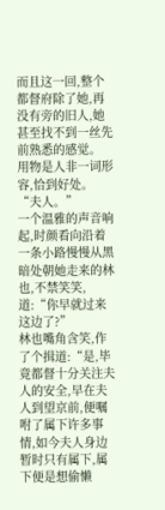而且这一回,整个都督府除了她,再没有旁的旧人,她甚至找不到一丝先前熟悉的感觉。
用物是人非一词形容,恰到好处。
“夫人。”
一个温雅的声音响起,时颜看向沿着一条小路慢慢从黑暗处朝她走来的林也,不禁笑笑,道:“你早就过来这边了?”
林也嘴角含笑,作了个揖道:“是,毕竟都督十分关注夫人的安全,早在夫人到望京前,便嘱咐了属下许多事情,如今夫人身边暂时只有属下,属下便是想偷懒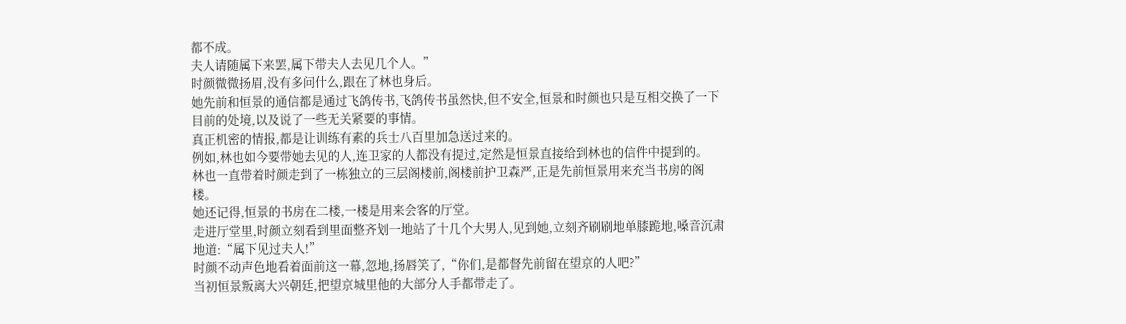都不成。
夫人请随属下来罢,属下带夫人去见几个人。”
时颜微微扬眉,没有多问什么,跟在了林也身后。
她先前和恒景的通信都是通过飞鸽传书,飞鸽传书虽然快,但不安全,恒景和时颜也只是互相交换了一下目前的处境,以及说了一些无关紧要的事情。
真正机密的情报,都是让训练有素的兵士八百里加急送过来的。
例如,林也如今要带她去见的人,连卫家的人都没有提过,定然是恒景直接给到林也的信件中提到的。
林也一直带着时颜走到了一栋独立的三层阁楼前,阁楼前护卫森严,正是先前恒景用来充当书房的阁楼。
她还记得,恒景的书房在二楼,一楼是用来会客的厅堂。
走进厅堂里,时颜立刻看到里面整齐划一地站了十几个大男人,见到她,立刻齐刷刷地单膝跪地,嗓音沉肃地道:“属下见过夫人!”
时颜不动声色地看着面前这一幕,忽地,扬唇笑了,“你们,是都督先前留在望京的人吧?”
当初恒景叛离大兴朝廷,把望京城里他的大部分人手都带走了。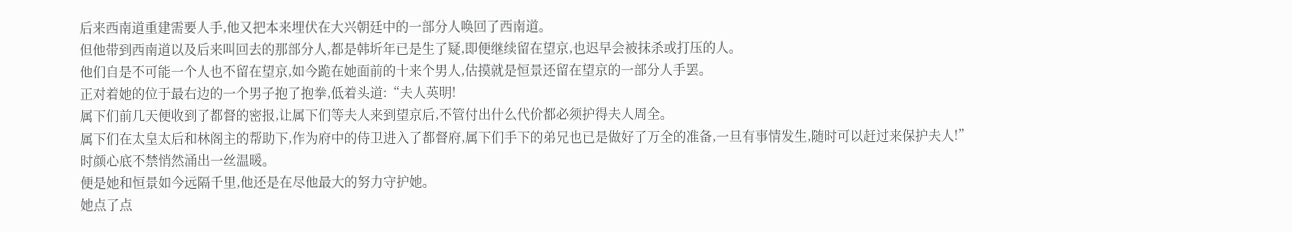后来西南道重建需要人手,他又把本来埋伏在大兴朝廷中的一部分人唤回了西南道。
但他带到西南道以及后来叫回去的那部分人,都是韩圻年已是生了疑,即便继续留在望京,也迟早会被抹杀或打压的人。
他们自是不可能一个人也不留在望京,如今跪在她面前的十来个男人,估摸就是恒景还留在望京的一部分人手罢。
正对着她的位于最右边的一个男子抱了抱拳,低着头道:“夫人英明!
属下们前几天便收到了都督的密报,让属下们等夫人来到望京后,不管付出什么代价都必须护得夫人周全。
属下们在太皇太后和林阁主的帮助下,作为府中的侍卫进入了都督府,属下们手下的弟兄也已是做好了万全的准备,一旦有事情发生,随时可以赶过来保护夫人!”
时颜心底不禁悄然涌出一丝温暖。
便是她和恒景如今远隔千里,他还是在尽他最大的努力守护她。
她点了点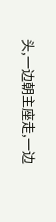头,一边朝主座走,一边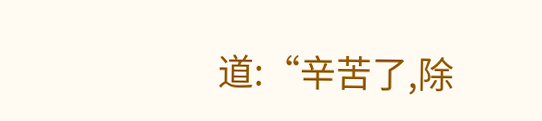道:“辛苦了,除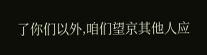了你们以外,咱们望京其他人应